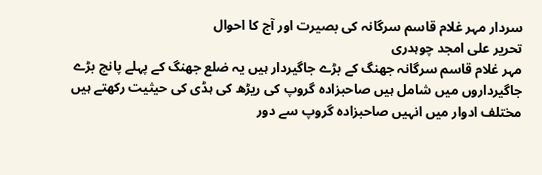سردار مہر غلام قاسم سرگانہ کی بصیرت اور آج کا احوال
تحریر علی امجد چوہدری
مہر غلام قاسم سرگانہ جھنگ کے بڑے جاگیردار ہیں یہ ضلع جھنگ کے پہلے پانچ بڑے جاگیرداروں میں شامل ہیں صاحبزادہ گروپ کی ریڑھ کی ہڈی کی حیثیت رکھتے ہیں مختلف ادوار میں انہیں صاحبزادہ گروپ سے دور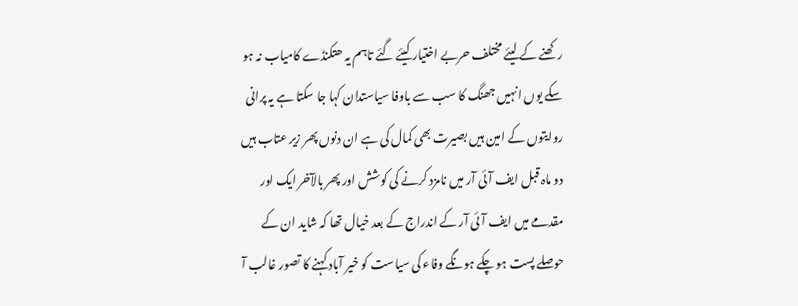رکھنے کے لیئے مختلف حربے اختیار کیئے گئے تاہم یہ ھتکنڈے کامیاب نہ ہو سکے یوں انہیں جھنگ کا سب سے باوفا سیاستدان کہا جا سکتا ہے یہ پرانی روایتوں کے امین ہیں بصیرت بھی کمال کی ہے ان دنوں پھر زیر عتاب ہیں دو ماہ قبل ایف آئی آر میں نامزد کرنے کی کوشش اور پھر بالآخر ایک اور مقدمے میں ایف آئی آر کے اندراج کے بعد خیال تھا کہ شاید ان کے حوصلے پست ہو چکے ہونگے وفاء کی سیاست کو خیر آباد کہنے کا تصور غالب آ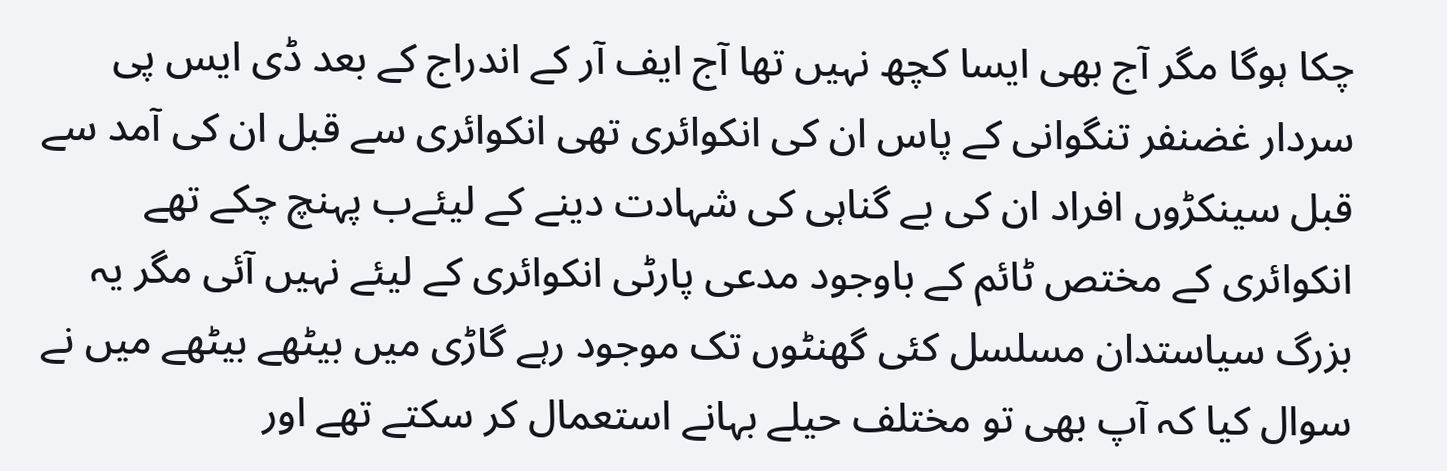چکا ہوگا مگر آج بھی ایسا کچھ نہیں تھا آج ایف آر کے اندراج کے بعد ڈی ایس پی سردار غضنفر تنگوانی کے پاس ان کی انکوائری تھی انکوائری سے قبل ان کی آمد سے قبل سینکڑوں افراد ان کی بے گناہی کی شہادت دینے کے لیئےب پہنچ چکے تھے انکوائری کے مختص ٹائم کے باوجود مدعی پارٹی انکوائری کے لیئے نہیں آئی مگر یہ بزرگ سیاستدان مسلسل کئی گھنٹوں تک موجود رہے گاڑی میں بیٹھے بیٹھے میں نے سوال کیا کہ آپ بھی تو مختلف حیلے بہانے استعمال کر سکتے تھے اور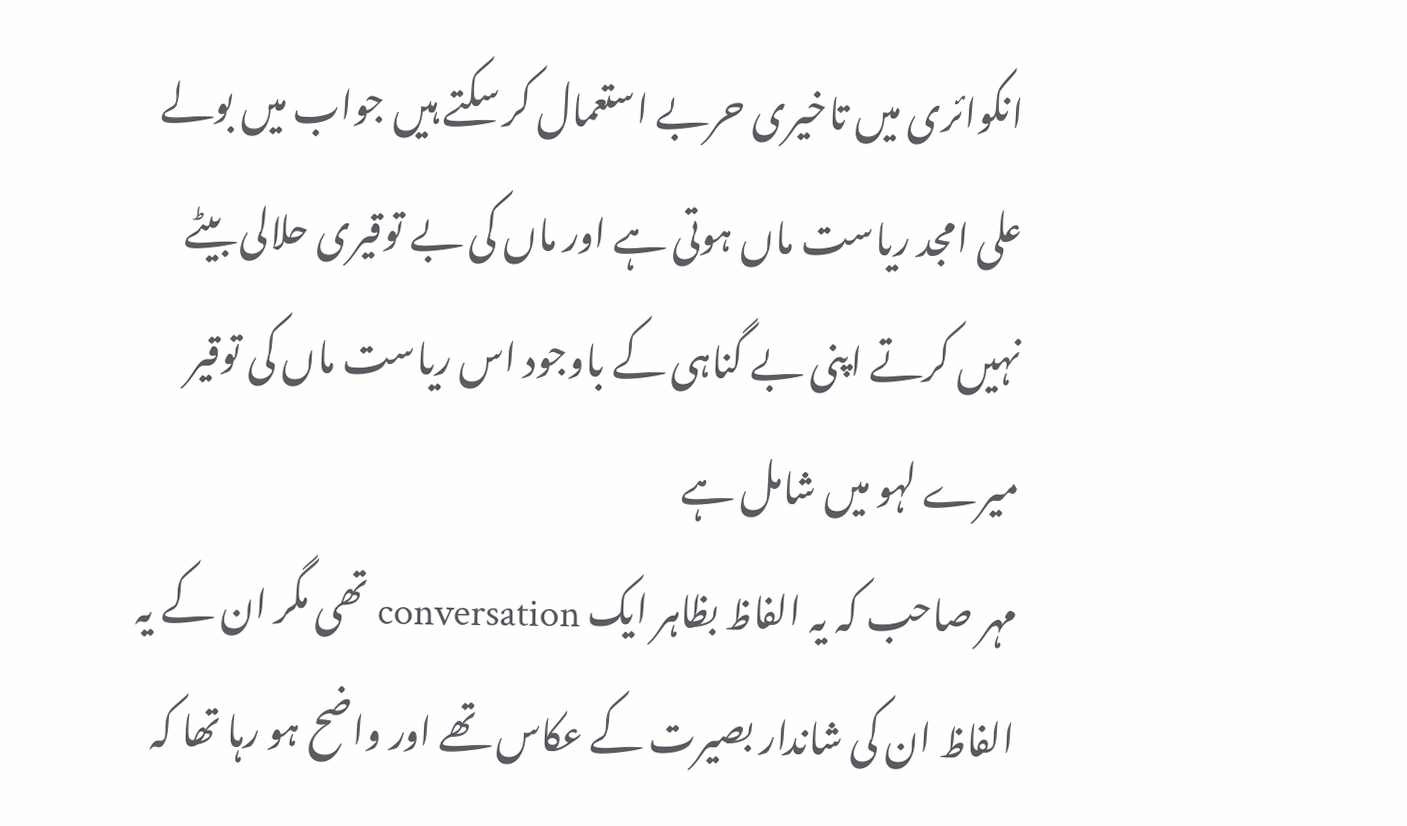انکوائری میں تاخیری حربے استعمال کر سکتے ہیں جواب میں بولے علی امجد ریاست ماں ہوتی ہے اور ماں کی بے توقیری حلالی بیٹے نہیں کرتے اپنی بے گناہی کے باوجود اس ریاست ماں کی توقیر میرے لہو میں شامل ہے
مہر صاحب کہ یہ الفاظ بظاہر ایک conversation تھی مگر ان کے یہ الفاظ ان کی شاندار بصیرت کے عکاس تھے اور واضح ہو رہا تھا کہ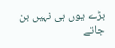بڑے یوں ہی نہیں بن جاتے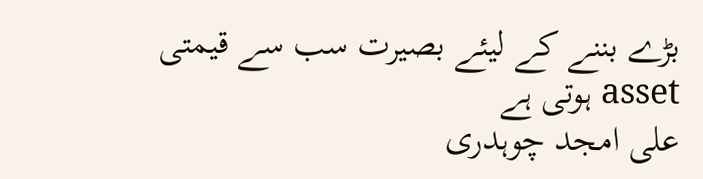بڑے بننے کے لیئے بصیرت سب سے قیمتی asset ہوتی ہے
علی امجد چوہدری